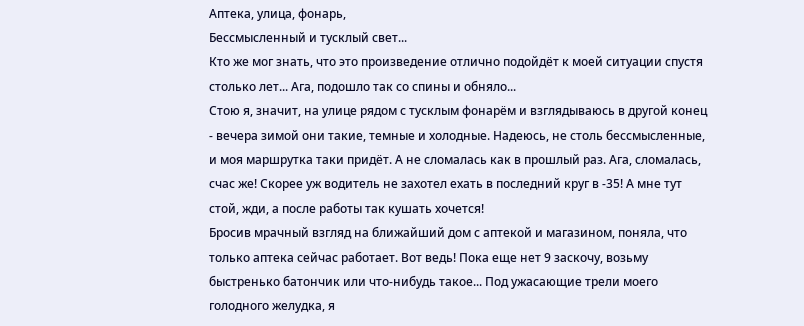Аптека, улица, фонарь,
Бессмысленный и тусклый свет...
Кто же мог знать, что это произведение отлично подойдёт к моей ситуации спустя столько лет... Ага, подошло так со спины и обняло...
Стою я, значит, на улице рядом с тусклым фонарём и взглядываюсь в другой конец - вечера зимой они такие, темные и холодные. Надеюсь, не столь бессмысленные, и моя маршрутка таки придёт. А не сломалась как в прошлый раз. Ага, сломалась, счас же! Скорее уж водитель не захотел ехать в последний круг в -35! А мне тут стой, жди, а после работы так кушать хочется!
Бросив мрачный взгляд на ближайший дом с аптекой и магазином, поняла, что только аптека сейчас работает. Вот ведь! Пока еще нет 9 заскочу, возьму быстренько батончик или что-нибудь такое... Под ужасающие трели моего голодного желудка, я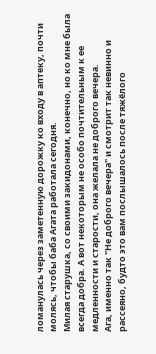ломанулась через заметенную дорожку ко входу в аптеку, почти молясь, чтобы баба Агата работала сегодня.
Милая старушка, со своими закидонами, конечно, но ко мне была всегда добра. А вот некоторым не особо почтительным к ее медленности и старости, она желала не доброго вечера.
Ага, именно так "Не доброго вечера" и смотрит так невинно и рассеяно, будто это вам послышалось после тяжёлого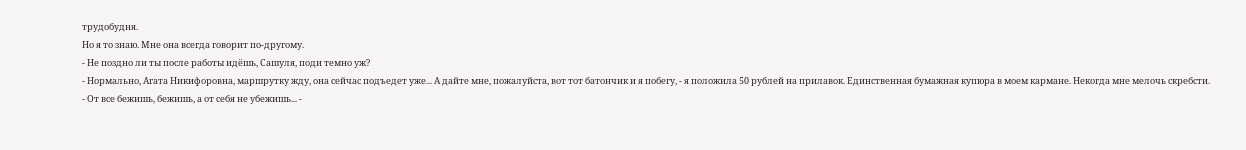трудобудня.
Но я то знаю. Мне она всегда говорит по-другому.
- Не поздно ли ты после работы идёшь, Сашуля, поди темно уж?
- Нормально, Агата Никифоровна, маршрутку жду, она сейчас подъедет уже... А дайте мне, пожалуйста, вот тот батончик и я побегу, - я положила 50 рублей на прилавок. Единственная бумажная купюра в моем кармане. Некогда мне мелочь скребсти.
- От все бежишь, бежишь, а от себя не убежишь... -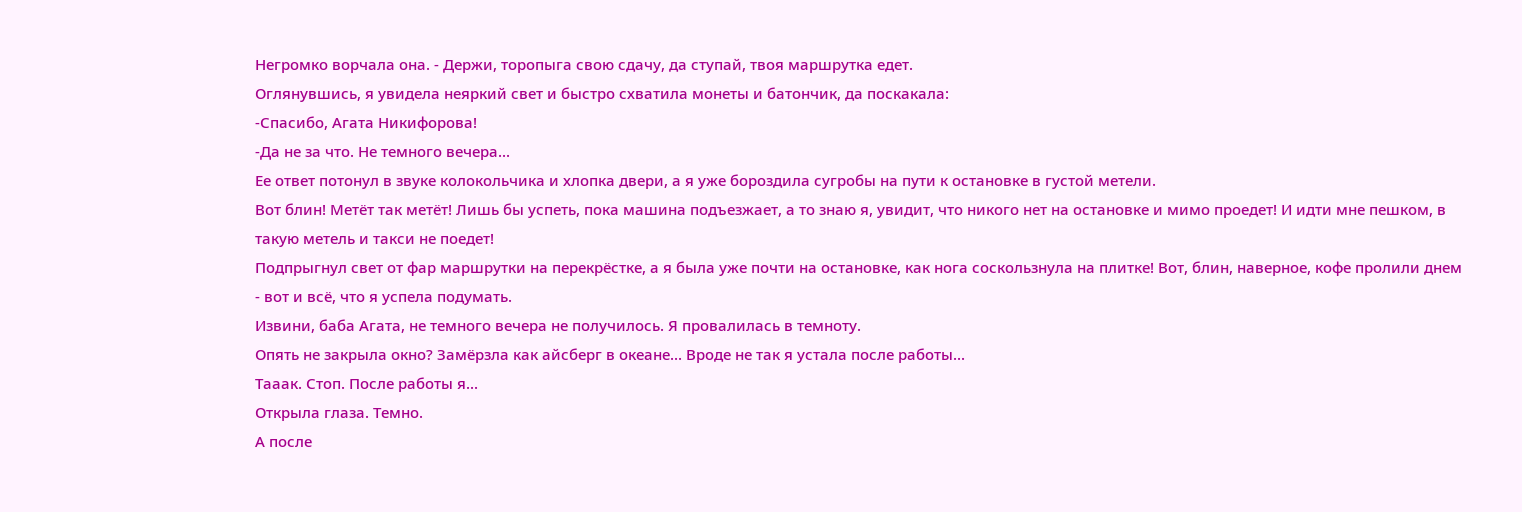Негромко ворчала она. - Держи, торопыга свою сдачу, да ступай, твоя маршрутка едет.
Оглянувшись, я увидела неяркий свет и быстро схватила монеты и батончик, да поскакала:
-Спасибо, Агата Никифорова!
-Да не за что. Не темного вечера...
Ее ответ потонул в звуке колокольчика и хлопка двери, а я уже бороздила сугробы на пути к остановке в густой метели.
Вот блин! Метёт так метёт! Лишь бы успеть, пока машина подъезжает, а то знаю я, увидит, что никого нет на остановке и мимо проедет! И идти мне пешком, в такую метель и такси не поедет!
Подпрыгнул свет от фар маршрутки на перекрёстке, а я была уже почти на остановке, как нога соскользнула на плитке! Вот, блин, наверное, кофе пролили днем - вот и всё, что я успела подумать.
Извини, баба Агата, не темного вечера не получилось. Я провалилась в темноту.
Опять не закрыла окно? Замёрзла как айсберг в океане... Вроде не так я устала после работы...
Тааак. Стоп. После работы я...
Открыла глаза. Темно.
А после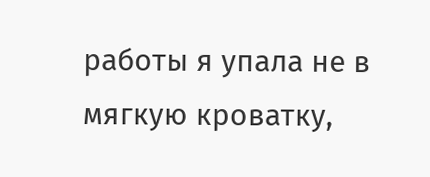работы я упала не в мягкую кроватку,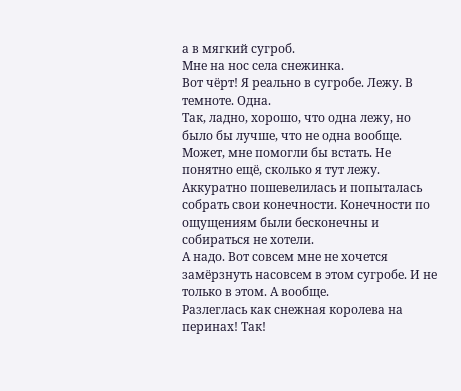а в мягкий сугроб.
Мне на нос села снежинка.
Вот чёрт! Я реально в сугробе. Лежу. В темноте. Одна.
Так, ладно, хорошо, что одна лежу, но было бы лучше, что не одна вообще. Может, мне помогли бы встать. Не понятно ещё, сколько я тут лежу.
Аккуратно пошевелилась и попыталась собрать свои конечности. Конечности по ощущениям были бесконечны и собираться не хотели.
А надо. Вот совсем мне не хочется замёрзнуть насовсем в этом сугробе. И не только в этом. А вообще.
Разлеглась как снежная королева на перинах! Так!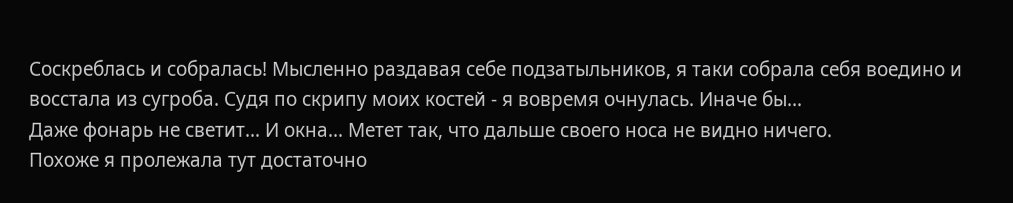Соскреблась и собралась! Мысленно раздавая себе подзатыльников, я таки собрала себя воедино и восстала из сугроба. Судя по скрипу моих костей - я вовремя очнулась. Иначе бы...
Даже фонарь не светит... И окна... Метет так, что дальше своего носа не видно ничего.
Похоже я пролежала тут достаточно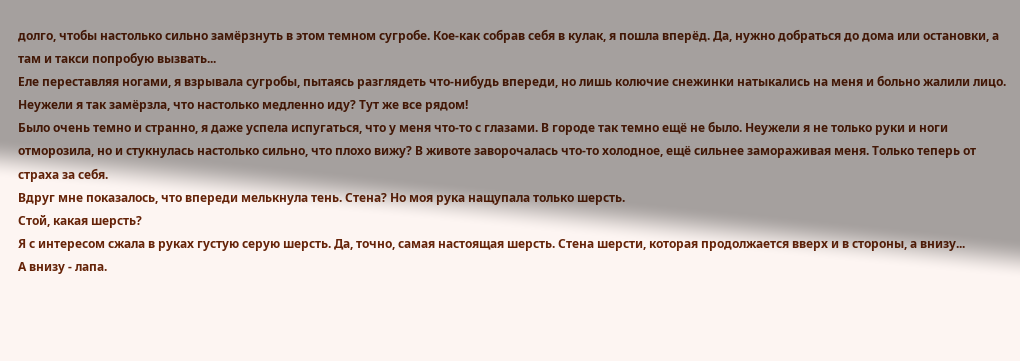долго, чтобы настолько сильно замёрзнуть в этом темном сугробе. Кое-как собрав себя в кулак, я пошла вперёд. Да, нужно добраться до дома или остановки, а там и такси попробую вызвать...
Еле переставляя ногами, я взрывала сугробы, пытаясь разглядеть что-нибудь впереди, но лишь колючие снежинки натыкались на меня и больно жалили лицо.
Неужели я так замёрзла, что настолько медленно иду? Тут же все рядом!
Было очень темно и странно, я даже успела испугаться, что у меня что-то с глазами. В городе так темно ещё не было. Неужели я не только руки и ноги отморозила, но и стукнулась настолько сильно, что плохо вижу? В животе заворочалась что-то холодное, ещё сильнее замораживая меня. Только теперь от страха за себя.
Вдруг мне показалось, что впереди мелькнула тень. Стена? Но моя рука нащупала только шерсть.
Стой, какая шерсть?
Я с интересом сжала в руках густую серую шерсть. Да, точно, самая настоящая шерсть. Стена шерсти, которая продолжается вверх и в стороны, а внизу...
А внизу - лапа.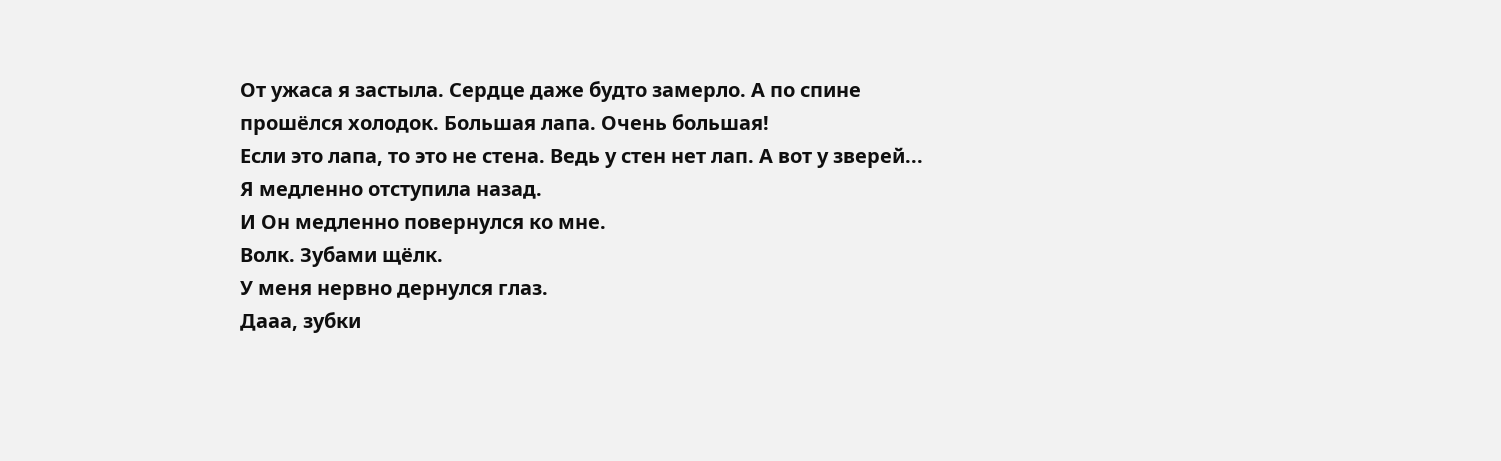От ужаса я застыла. Сердце даже будто замерло. А по спине прошёлся холодок. Большая лапа. Очень большая!
Если это лапа, то это не стена. Ведь у стен нет лап. А вот у зверей...
Я медленно отступила назад.
И Он медленно повернулся ко мне.
Волк. Зубами щёлк.
У меня нервно дернулся глаз.
Дааа, зубки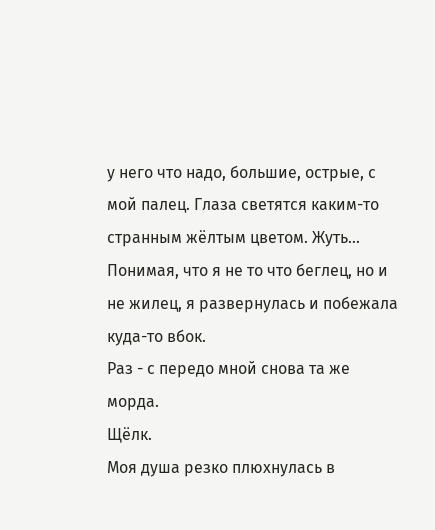у него что надо, большие, острые, с мой палец. Глаза светятся каким-то странным жёлтым цветом. Жуть...
Понимая, что я не то что беглец, но и не жилец, я развернулась и побежала куда-то вбок.
Раз - с передо мной снова та же морда.
Щёлк.
Моя душа резко плюхнулась в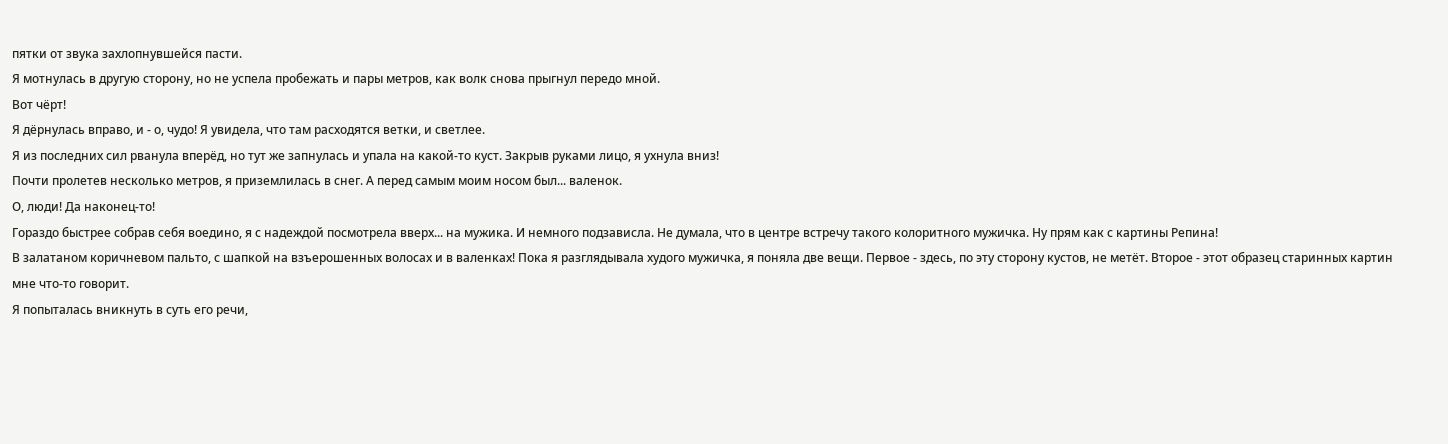пятки от звука захлопнувшейся пасти.
Я мотнулась в другую сторону, но не успела пробежать и пары метров, как волк снова прыгнул передо мной.
Вот чёрт!
Я дёрнулась вправо, и - о, чудо! Я увидела, что там расходятся ветки, и светлее.
Я из последних сил рванула вперёд, но тут же запнулась и упала на какой-то куст. Закрыв руками лицо, я ухнула вниз!
Почти пролетев несколько метров, я приземлилась в снег. А перед самым моим носом был... валенок.
О, люди! Да наконец-то!
Гораздо быстрее собрав себя воедино, я с надеждой посмотрела вверх... на мужика. И немного подзависла. Не думала, что в центре встречу такого колоритного мужичка. Ну прям как с картины Репина!
В залатаном коричневом пальто, с шапкой на взъерошенных волосах и в валенках! Пока я разглядывала худого мужичка, я поняла две вещи. Первое - здесь, по эту сторону кустов, не метёт. Второе - этот образец старинных картин мне что-то говорит.
Я попыталась вникнуть в суть его речи,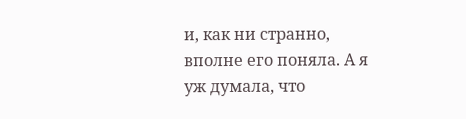и, как ни странно, вполне его поняла. А я уж думала, что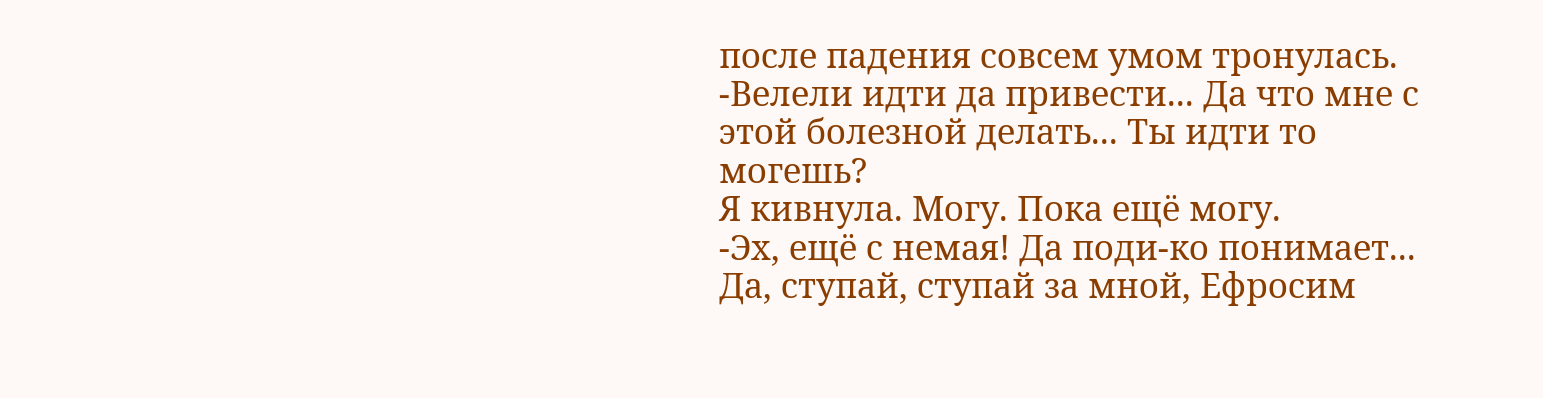после падения совсем умом тронулась.
-Велели идти да привести... Да что мне с этой болезной делать... Ты идти то могешь?
Я кивнула. Могу. Пока ещё могу.
-Эх, ещё с немая! Да поди-ко понимает... Да, ступай, ступай за мной, Ефросим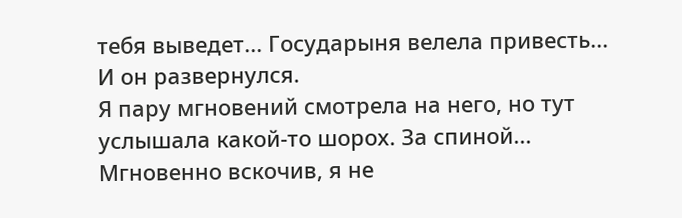тебя выведет... Государыня велела привесть...
И он развернулся.
Я пару мгновений смотрела на него, но тут услышала какой-то шорох. За спиной... Мгновенно вскочив, я не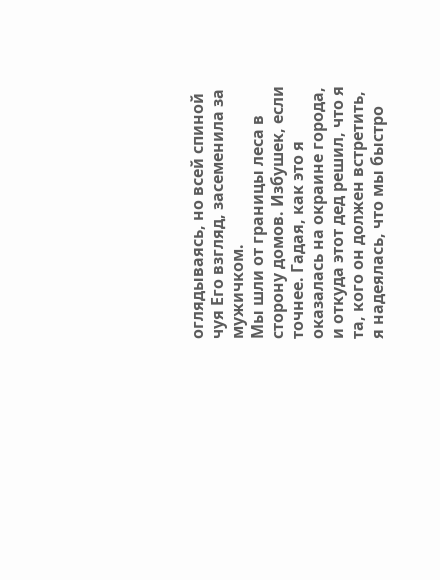оглядываясь, но всей спиной чуя Его взгляд, засеменила за мужичком.
Мы шли от границы леса в сторону домов. Избушек, если точнее. Гадая, как это я оказалась на окраине города, и откуда этот дед решил, что я та, кого он должен встретить, я надеялась, что мы быстро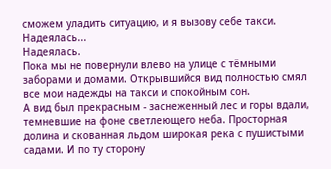сможем уладить ситуацию, и я вызову себе такси. Надеялась...
Надеялась.
Пока мы не повернули влево на улице с тёмными заборами и домами. Открывшийся вид полностью смял все мои надежды на такси и спокойным сон.
А вид был прекрасным - заснеженный лес и горы вдали, темневшие на фоне светлеющего неба. Просторная долина и скованная льдом широкая река с пушистыми садами. И по ту сторону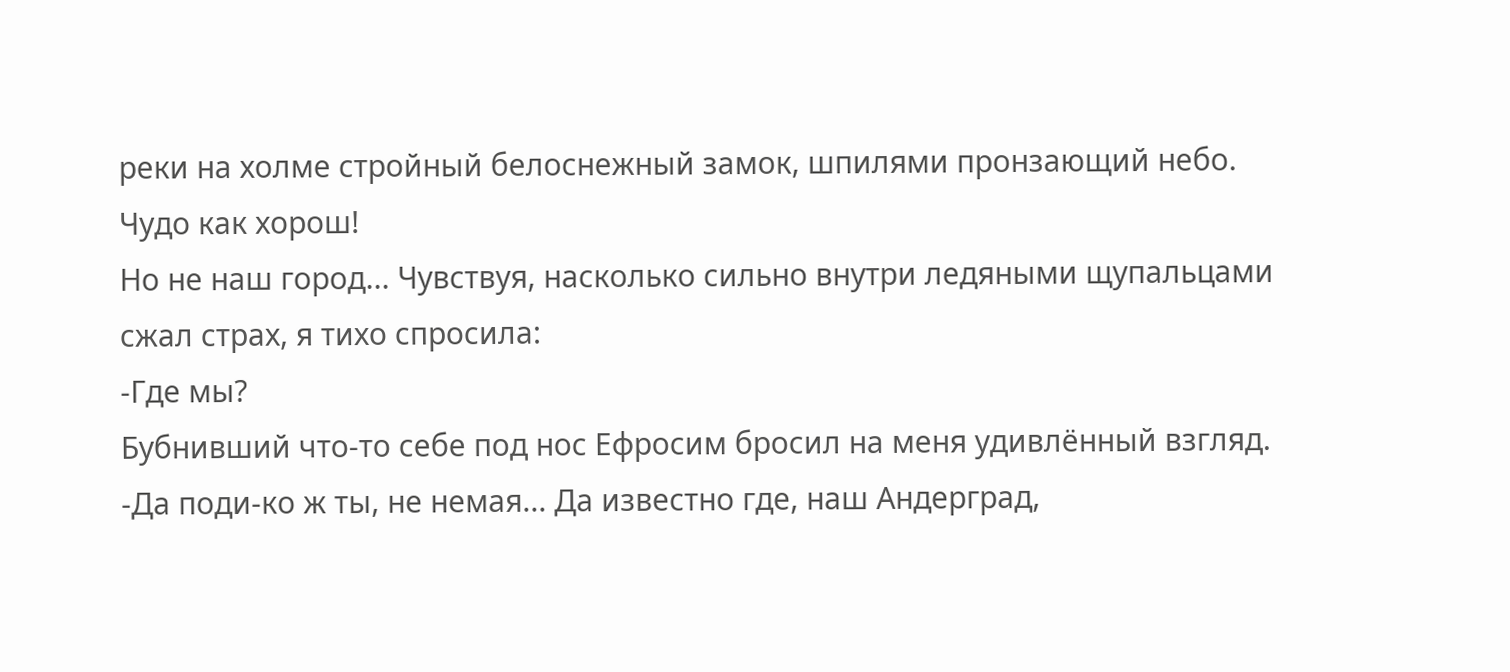реки на холме стройный белоснежный замок, шпилями пронзающий небо.
Чудо как хорош!
Но не наш город... Чувствуя, насколько сильно внутри ледяными щупальцами сжал страх, я тихо спросила:
-Где мы?
Бубнивший что-то себе под нос Ефросим бросил на меня удивлённый взгляд.
-Да поди-ко ж ты, не немая... Да известно где, наш Андерград,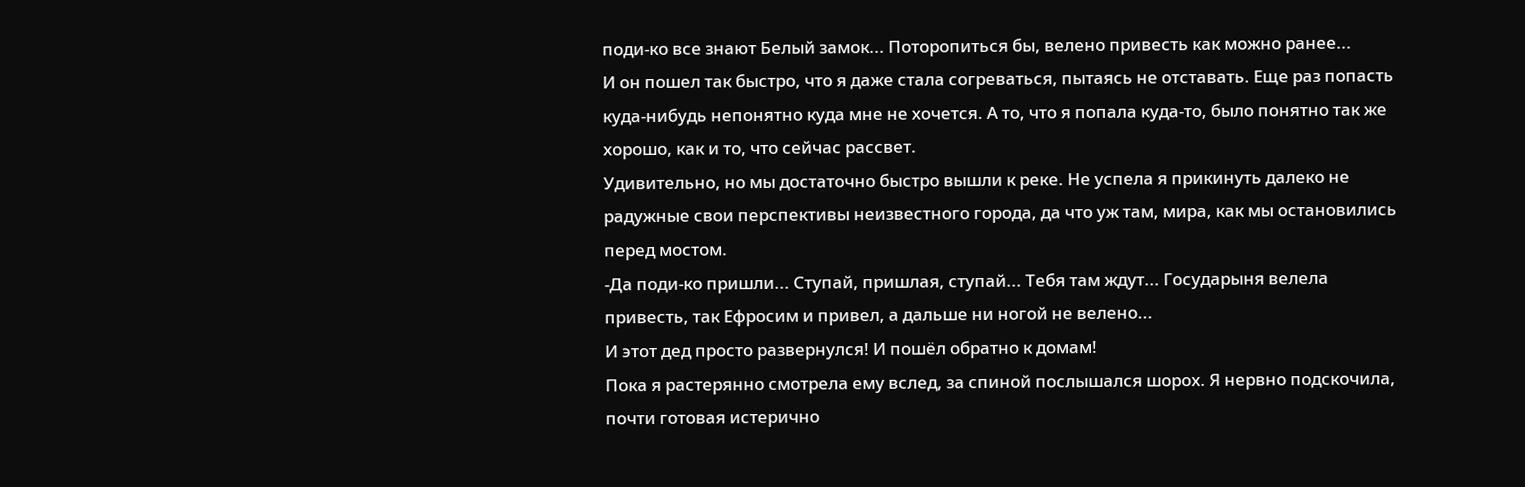поди-ко все знают Белый замок... Поторопиться бы, велено привесть как можно ранее...
И он пошел так быстро, что я даже стала согреваться, пытаясь не отставать. Еще раз попасть куда-нибудь непонятно куда мне не хочется. А то, что я попала куда-то, было понятно так же хорошо, как и то, что сейчас рассвет.
Удивительно, но мы достаточно быстро вышли к реке. Не успела я прикинуть далеко не радужные свои перспективы неизвестного города, да что уж там, мира, как мы остановились перед мостом.
-Да поди-ко пришли... Ступай, пришлая, ступай... Тебя там ждут... Государыня велела привесть, так Ефросим и привел, а дальше ни ногой не велено...
И этот дед просто развернулся! И пошёл обратно к домам!
Пока я растерянно смотрела ему вслед, за спиной послышался шорох. Я нервно подскочила, почти готовая истерично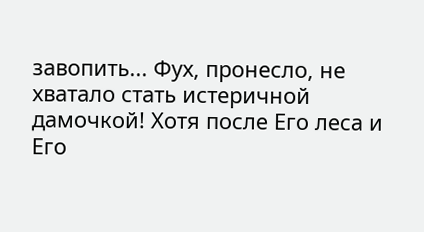завопить... Фух, пронесло, не хватало стать истеричной дамочкой! Хотя после Его леса и Его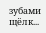зубами щёлк...